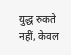युद्ध रुकते नहीं, केवल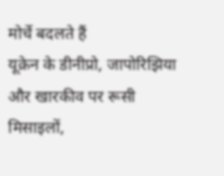मोर्चे बदलते हैं
यूक्रेन के डीनीप्रो, जापोरिझिया और खारकीव पर रूसी मिसाइलों,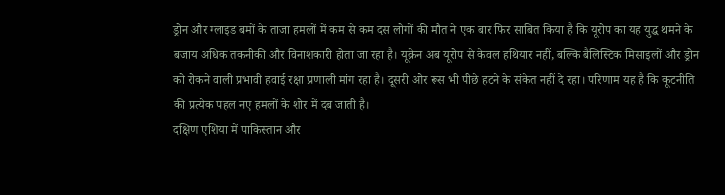ड्रोन और ग्लाइड बमों के ताजा हमलों में कम से कम दस लोगों की मौत ने एक बार फिर साबित किया है कि यूरोप का यह युद्ध थमने के बजाय अधिक तकनीकी और विनाशकारी होता जा रहा है। यूक्रेन अब यूरोप से केवल हथियार नहीं, बल्कि बैलिस्टिक मिसाइलों और ड्रोन को रोकने वाली प्रभावी हवाई रक्षा प्रणाली मांग रहा है। दूसरी ओर रूस भी पीछे हटने के संकेत नहीं दे रहा। परिणाम यह है कि कूटनीति की प्रत्येक पहल नए हमलों के शोर में दब जाती है।
दक्षिण एशिया में पाकिस्तान और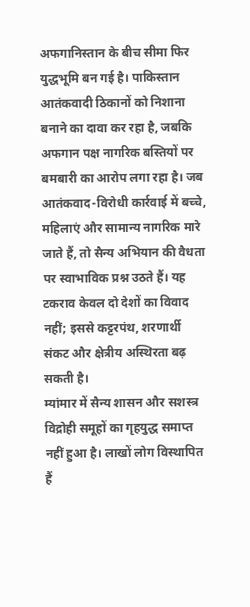अफगानिस्तान के बीच सीमा फिर युद्धभूमि बन गई है। पाकिस्तान आतंकवादी ठिकानों को निशाना बनाने का दावा कर रहा है, जबकि अफगान पक्ष नागरिक बस्तियों पर बमबारी का आरोप लगा रहा है। जब आतंकवाद-विरोधी कार्रवाई में बच्चे, महिलाएं और सामान्य नागरिक मारे जाते हैं, तो सैन्य अभियान की वैधता पर स्वाभाविक प्रश्न उठते हैं। यह टकराव केवल दो देशों का विवाद नहीं; इससे कट्टरपंथ, शरणार्थी संकट और क्षेत्रीय अस्थिरता बढ़ सकती है।
म्यांमार में सैन्य शासन और सशस्त्र विद्रोही समूहों का गृहयुद्ध समाप्त नहीं हुआ है। लाखों लोग विस्थापित हैं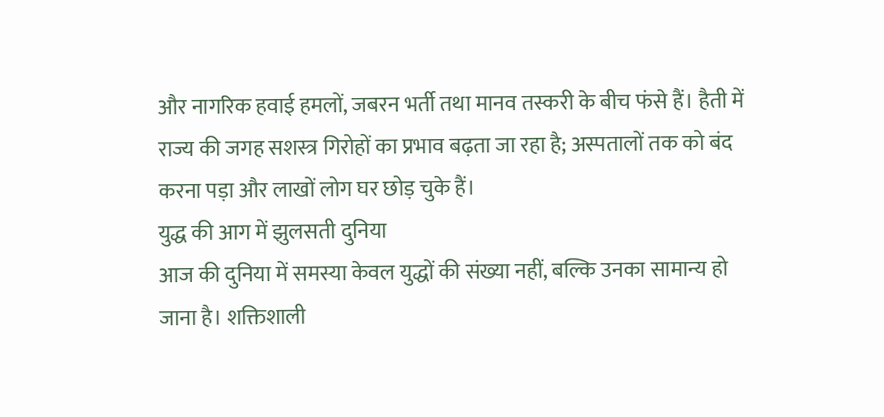और नागरिक हवाई हमलों, जबरन भर्ती तथा मानव तस्करी के बीच फंसे हैं। हैती में राज्य की जगह सशस्त्र गिरोहों का प्रभाव बढ़ता जा रहा है; अस्पतालों तक को बंद करना पड़ा और लाखों लोग घर छोड़ चुके हैं।
युद्ध की आग में झुलसती दुनिया
आज की दुनिया में समस्या केवल युद्धों की संख्या नहीं, बल्कि उनका सामान्य हो जाना है। शक्तिशाली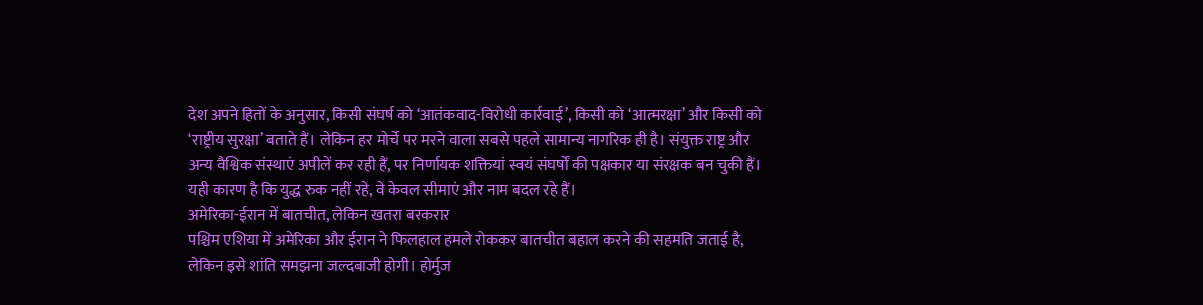देश अपने हितों के अनुसार, किसी संघर्ष को ‘आतंकवाद-विरोधी कार्रवाई’, किसी को ‘आत्मरक्षा’ और किसी को ‘राष्ट्रीय सुरक्षा’ बताते हैं। लेकिन हर मोर्चे पर मरने वाला सबसे पहले सामान्य नागरिक ही है। संयुक्त राष्ट्र और अन्य वैश्विक संस्थाएं अपीलें कर रही हैं, पर निर्णायक शक्तियां स्वयं संघर्षों की पक्षकार या संरक्षक बन चुकी हैं। यही कारण है कि युद्ध रुक नहीं रहे, वे केवल सीमाएं और नाम बदल रहे हैं।
अमेरिका-ईरान में बातचीत, लेकिन खतरा बरकरार
पश्चिम एशिया में अमेरिका और ईरान ने फिलहाल हमले रोककर बातचीत बहाल करने की सहमति जताई है, लेकिन इसे शांति समझना जल्दबाजी होगी। होर्मुज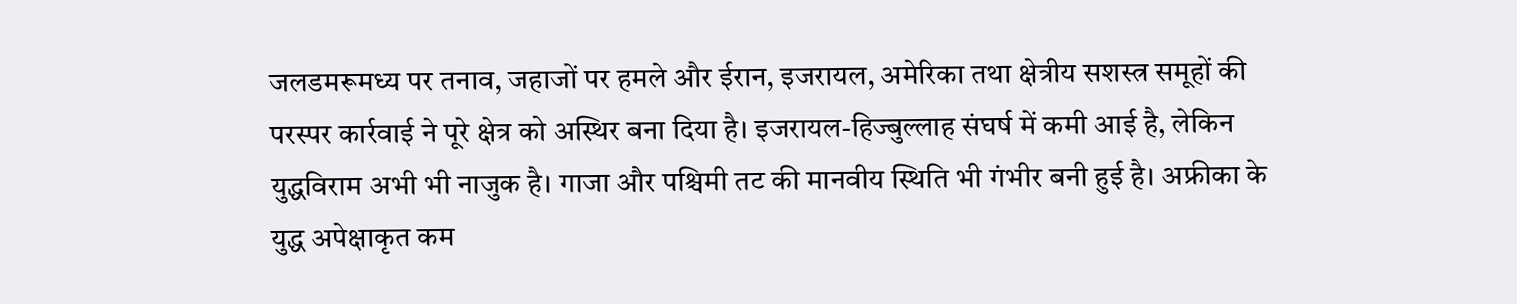जलडमरूमध्य पर तनाव, जहाजों पर हमले और ईरान, इजरायल, अमेरिका तथा क्षेत्रीय सशस्त्र समूहों की परस्पर कार्रवाई ने पूरे क्षेत्र को अस्थिर बना दिया है। इजरायल-हिज्बुल्लाह संघर्ष में कमी आई है, लेकिन युद्धविराम अभी भी नाजुक है। गाजा और पश्चिमी तट की मानवीय स्थिति भी गंभीर बनी हुई है। अफ्रीका के युद्ध अपेक्षाकृत कम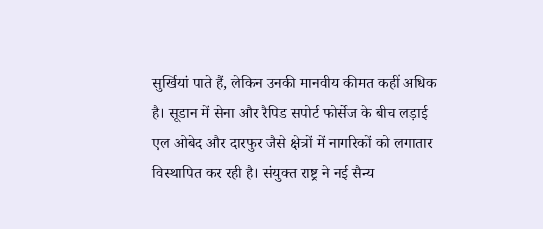सुर्खियां पाते हैं, लेकिन उनकी मानवीय कीमत कहीं अधिक है। सूडान में सेना और रैपिड सपोर्ट फोर्सेज के बीच लड़ाई एल ओबेद और दारफुर जैसे क्षेत्रों में नागरिकों को लगातार विस्थापित कर रही है। संयुक्त राष्ट्र ने नई सैन्य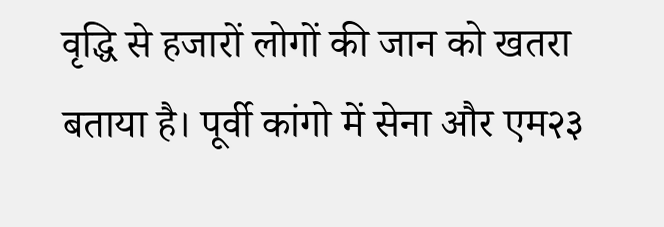वृद्धि से हजारों लोगों की जान को खतरा बताया है। पूर्वी कांगो में सेना और एम२३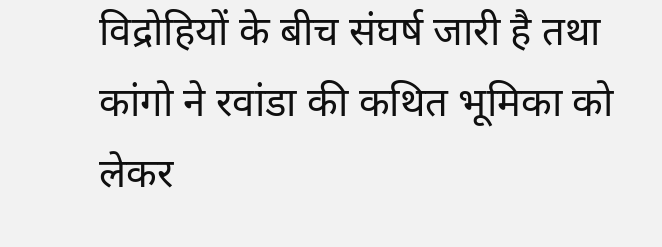विद्रोहियों के बीच संघर्ष जारी है तथा कांगो ने रवांडा की कथित भूमिका को लेकर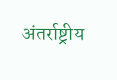अंतर्राष्ट्रीय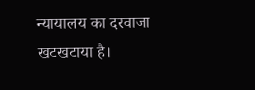न्यायालय का दरवाजा खटखटाया है।